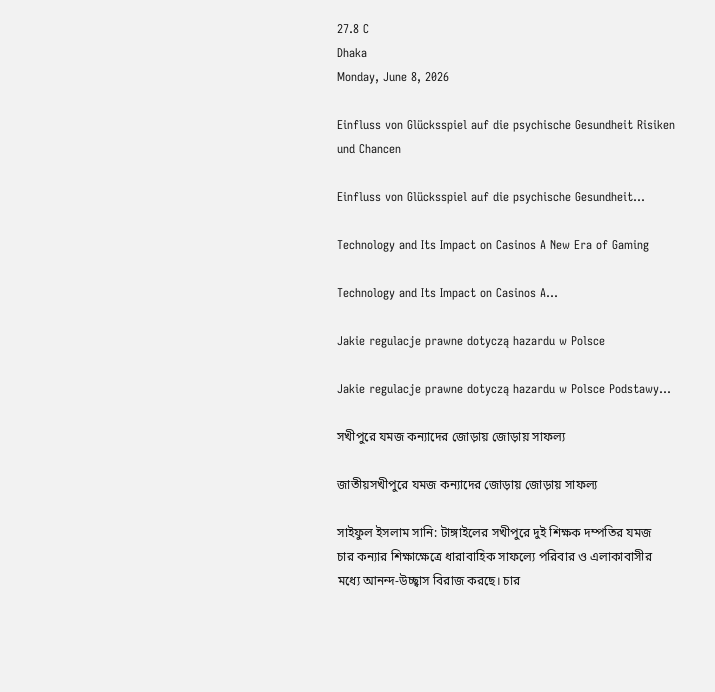27.8 C
Dhaka
Monday, June 8, 2026

Einfluss von Glücksspiel auf die psychische Gesundheit Risiken und Chancen

Einfluss von Glücksspiel auf die psychische Gesundheit...

Technology and Its Impact on Casinos A New Era of Gaming

Technology and Its Impact on Casinos A...

Jakie regulacje prawne dotyczą hazardu w Polsce

Jakie regulacje prawne dotyczą hazardu w Polsce Podstawy...

সখীপুরে যমজ কন্যাদের জোড়ায় জোড়ায় সাফল্য

জাতীয়সখীপুরে যমজ কন্যাদের জোড়ায় জোড়ায় সাফল্য

সাইফুল ইসলাম সানি: টাঙ্গাইলের সখীপুরে দুই শিক্ষক দম্পতির যমজ চার কন্যার শিক্ষাক্ষেত্রে ধারাবাহিক সাফল্যে পরিবার ও এলাকাবাসীর মধ্যে আনন্দ-উচ্ছ্বাস বিরাজ করছে। চার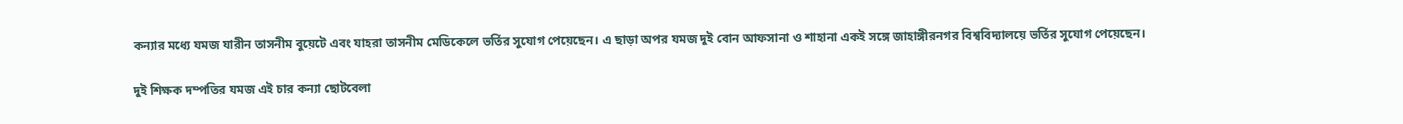কন্যার মধ্যে যমজ যারীন তাসনীম বুয়েটে এবং যাহরা তাসনীম মেডিকেলে ভর্তির সুযোগ পেয়েছেন। এ ছাড়া অপর যমজ দুই বোন আফসানা ও শাহানা একই সঙ্গে জাহাঙ্গীরনগর বিশ্ববিদ্যালয়ে ভর্তির সুযোগ পেয়েছেন।

দুই শিক্ষক দম্পতির যমজ এই চার কন্যা ছোটবেলা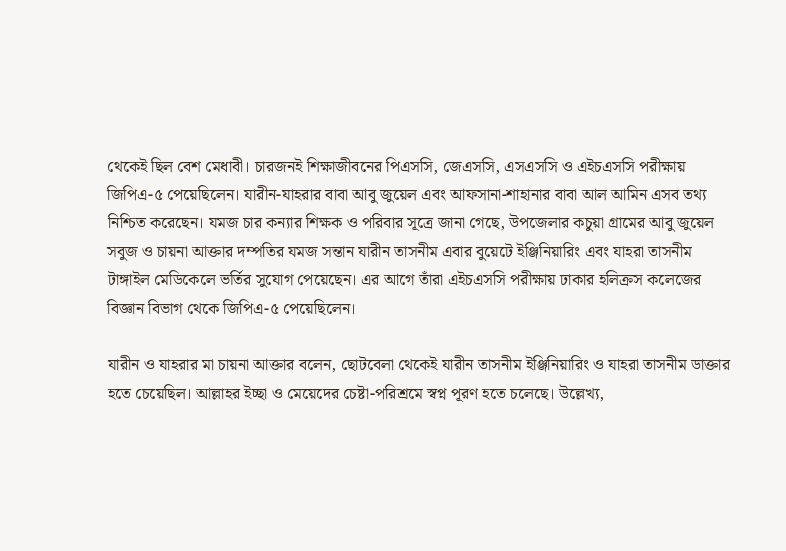থেকেই ছিল বেশ মেধাবী। চারজনই শিক্ষাজীবনের পিএসসি, জেএসসি, এসএসসি ও এইচএসসি পরীক্ষায় জিপিএ-৫ পেয়েছিলেন। যারীন-যাহরার বাবা আবু জুয়েল এবং আফসানা-শাহানার বাবা আল আমিন এসব তথ্য নিশ্চিত করেছেন। যমজ চার কন্যার শিক্ষক ও পরিবার সূত্রে জানা গেছে, উপজেলার কচুয়া গ্রামের আবু জুয়েল সবুজ ও চায়না আক্তার দম্পতির যমজ সন্তান যারীন তাসনীম এবার বুয়েটে ইঞ্জিনিয়ারিং এবং যাহরা তাসনীম টাঙ্গাইল মেডিকেলে ভর্তির সুযোগ পেয়েছেন। এর আগে তাঁরা এইচএসসি পরীক্ষায় ঢাকার হলিক্রস কলেজের বিজ্ঞান বিভাগ থেকে জিপিএ-৫ পেয়েছিলেন।

যারীন ও যাহরার মা চায়না আক্তার বলেন, ছোটবেলা থেকেই যারীন তাসনীম ইঞ্জিনিয়ারিং ও যাহরা তাসনীম ডাক্তার হতে চেয়েছিল। আল্লাহর ইচ্ছা ও মেয়েদের চেষ্টা-পরিশ্রমে স্বপ্ন পূরণ হতে চলেছে। উল্লেখ্য,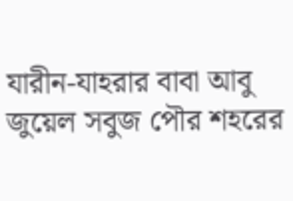যারীন-যাহরার বাবা আবু জুয়েল সবুজ পৌর শহরের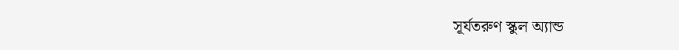সূর্যতরুণ স্কুল অ্যান্ড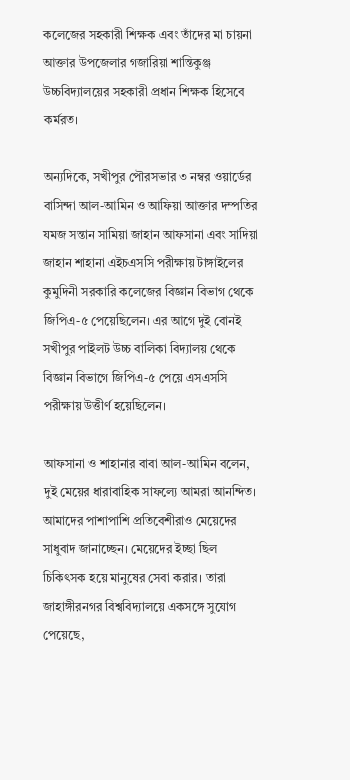কলেজের সহকারী শিক্ষক এবং তাঁদের মা চায়না আক্তার উপজেলার গজারিয়া শান্তিকুঞ্জ উচ্চবিদ্যালয়ের সহকারী প্রধান শিক্ষক হিসেবে কর্মরত।

অন্যদিকে, সখীপুর পৌরসভার ৩ নম্বর ওয়ার্ডের বাসিন্দা আল-আমিন ও আফিয়া আক্তার দম্পতির যমজ সন্তান সামিয়া জাহান আফসানা এবং সাদিয়া জাহান শাহানা এইচএসসি পরীক্ষায় টাঙ্গাইলের কুমুদিনী সরকারি কলেজের বিজ্ঞান বিভাগ থেকে জিপিএ-৫ পেয়েছিলেন। এর আগে দুই বোনই সখীপুর পাইলট উচ্চ বালিকা বিদ্যালয় থেকে বিজ্ঞান বিভাগে জিপিএ-৫ পেয়ে এসএসসি পরীক্ষায় উত্তীর্ণ হয়েছিলেন।

আফসানা ও শাহানার বাবা আল-আমিন বলেন, দুই মেয়ের ধারাবাহিক সাফল্যে আমরা আনন্দিত। আমাদের পাশাপাশি প্রতিবেশীরাও মেয়েদের সাধুবাদ জানাচ্ছেন। মেয়েদের ইচ্ছা ছিল চিকিৎসক হয়ে মানুষের সেবা করার। তারা জাহাঙ্গীরনগর বিশ্ববিদ্যালয়ে একসঙ্গে সুযোগ পেয়েছে,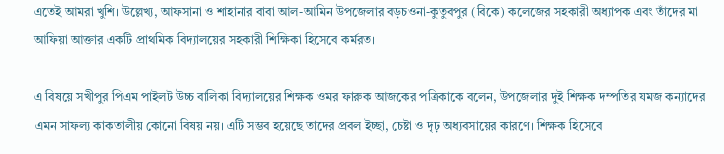এতেই আমরা খুশি। উল্লেখ্য, আফসানা ও শাহানার বাবা আল-আমিন উপজেলার বড়চওনা-কুতুবপুর (বিকে) কলেজের সহকারী অধ্যাপক এবং তাঁদের মা আফিয়া আক্তার একটি প্রাথমিক বিদ্যালয়ের সহকারী শিক্ষিকা হিসেবে কর্মরত।

এ বিষয়ে সখীপুর পিএম পাইলট উচ্চ বালিকা বিদ্যালয়ের শিক্ষক ওমর ফারুক আজকের পত্রিকাকে বলেন, উপজেলার দুই শিক্ষক দম্পতির যমজ কন্যাদের এমন সাফল্য কাকতালীয় কোনো বিষয় নয়। এটি সম্ভব হয়েছে তাদের প্রবল ইচ্ছা, চেষ্টা ও দৃঢ় অধ্যবসায়ের কারণে। শিক্ষক হিসেবে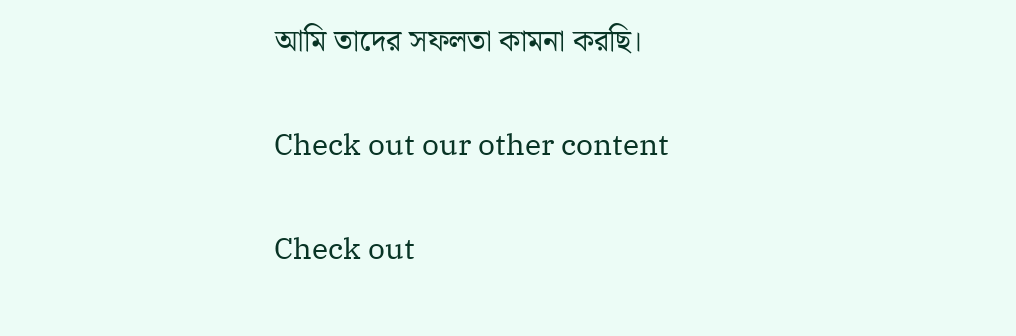আমি তাদের সফলতা কামনা করছি।

Check out our other content

Check out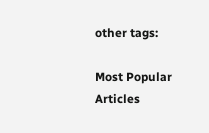other tags:

Most Popular Articles